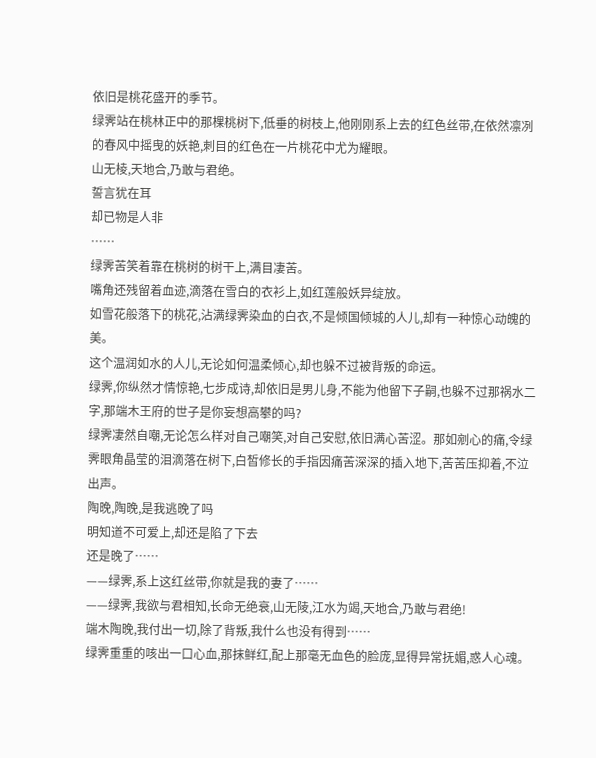依旧是桃花盛开的季节。
绿霁站在桃林正中的那棵桃树下,低垂的树枝上,他刚刚系上去的红色丝带,在依然凛冽的春风中摇曳的妖艳,刺目的红色在一片桃花中尤为耀眼。
山无棱,天地合,乃敢与君绝。
誓言犹在耳
却已物是人非
……
绿霁苦笑着靠在桃树的树干上,满目凄苦。
嘴角还残留着血迹,滴落在雪白的衣衫上,如红莲般妖异绽放。
如雪花般落下的桃花,沾满绿霁染血的白衣,不是倾国倾城的人儿,却有一种惊心动魄的美。
这个温润如水的人儿,无论如何温柔倾心,却也躲不过被背叛的命运。
绿霁,你纵然才情惊艳,七步成诗,却依旧是男儿身,不能为他留下子嗣,也躲不过那祸水二字,那端木王府的世子是你妄想高攀的吗?
绿霁凄然自嘲,无论怎么样对自己嘲笑,对自己安慰,依旧满心苦涩。那如剜心的痛,令绿霁眼角晶莹的泪滴落在树下,白皙修长的手指因痛苦深深的插入地下,苦苦压抑着,不泣出声。
陶晚,陶晚,是我逃晚了吗
明知道不可爱上,却还是陷了下去
还是晚了……
——绿霁,系上这红丝带,你就是我的妻了……
——绿霁,我欲与君相知,长命无绝衰,山无陵,江水为竭,天地合,乃敢与君绝!
端木陶晚,我付出一切,除了背叛,我什么也没有得到……
绿霁重重的咳出一口心血,那抹鲜红,配上那毫无血色的脸庞,显得异常抚媚,惑人心魂。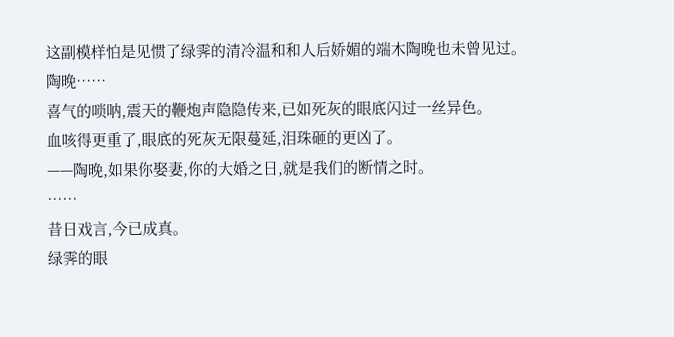这副模样怕是见惯了绿霁的清冷温和和人后娇媚的端木陶晚也未曾见过。
陶晚……
喜气的唢呐,震天的鞭炮声隐隐传来,已如死灰的眼底闪过一丝异色。
血咳得更重了,眼底的死灰无限蔓延,泪珠砸的更凶了。
——陶晚,如果你娶妻,你的大婚之日,就是我们的断情之时。
……
昔日戏言,今已成真。
绿霁的眼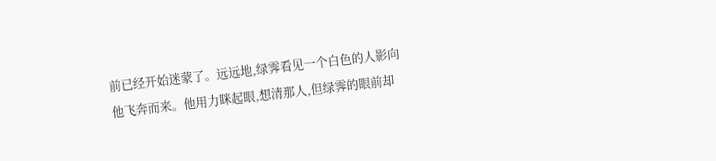前已经开始迷蒙了。远远地,绿霁看见一个白色的人影向他飞奔而来。他用力眯起眼,想清那人,但绿霁的眼前却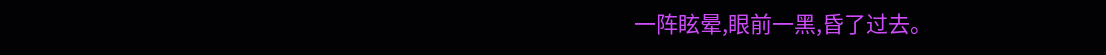一阵眩晕,眼前一黑,昏了过去。